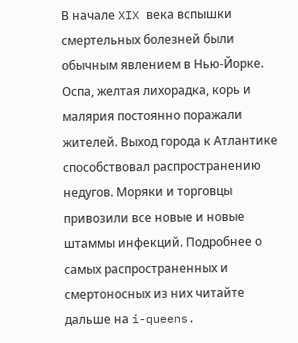В начале XIX века вспышки смертельных болезней были обычным явлением в Нью-Йорке. Оспа, желтая лихорадка, корь и малярия постоянно поражали жителей. Выход города к Атлантике способствовал распространению недугов. Моряки и торговцы привозили все новые и новые штаммы инфекций. Подробнее о самых распространенных и смертоносных из них читайте дальше на i-queens.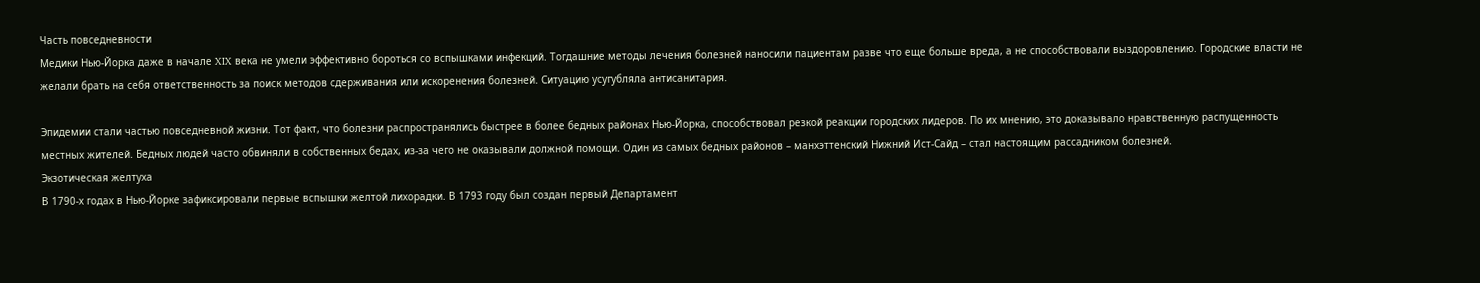Часть повседневности
Медики Нью-Йорка даже в начале XIX века не умели эффективно бороться со вспышками инфекций. Тогдашние методы лечения болезней наносили пациентам разве что еще больше вреда, а не способствовали выздоровлению. Городские власти не желали брать на себя ответственность за поиск методов сдерживания или искоренения болезней. Ситуацию усугубляла антисанитария.

Эпидемии стали частью повседневной жизни. Тот факт, что болезни распространялись быстрее в более бедных районах Нью-Йорка, способствовал резкой реакции городских лидеров. По их мнению, это доказывало нравственную распущенность местных жителей. Бедных людей часто обвиняли в собственных бедах, из-за чего не оказывали должной помощи. Один из самых бедных районов – манхэттенский Нижний Ист-Сайд – стал настоящим рассадником болезней.
Экзотическая желтуха
В 1790-х годах в Нью-Йорке зафиксировали первые вспышки желтой лихорадки. В 1793 году был создан первый Департамент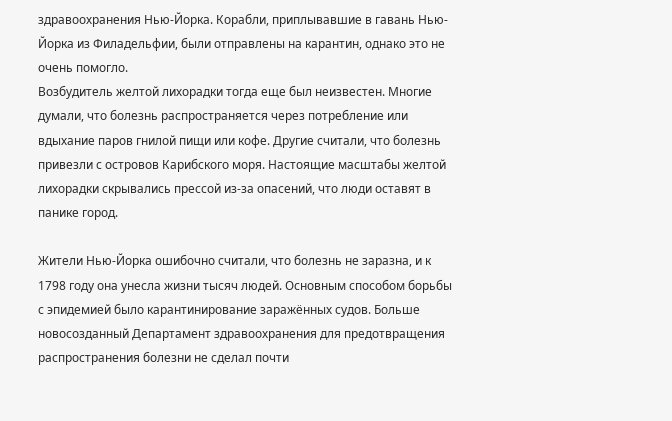здравоохранения Нью-Йорка. Корабли, приплывавшие в гавань Нью-Йорка из Филадельфии, были отправлены на карантин, однако это не очень помогло.
Возбудитель желтой лихорадки тогда еще был неизвестен. Многие думали, что болезнь распространяется через потребление или вдыхание паров гнилой пищи или кофе. Другие считали, что болезнь привезли с островов Карибского моря. Настоящие масштабы желтой лихорадки скрывались прессой из-за опасений, что люди оставят в панике город.

Жители Нью-Йорка ошибочно считали, что болезнь не заразна, и к 1798 году она унесла жизни тысяч людей. Основным способом борьбы с эпидемией было карантинирование заражённых судов. Больше новосозданный Департамент здравоохранения для предотвращения распространения болезни не сделал почти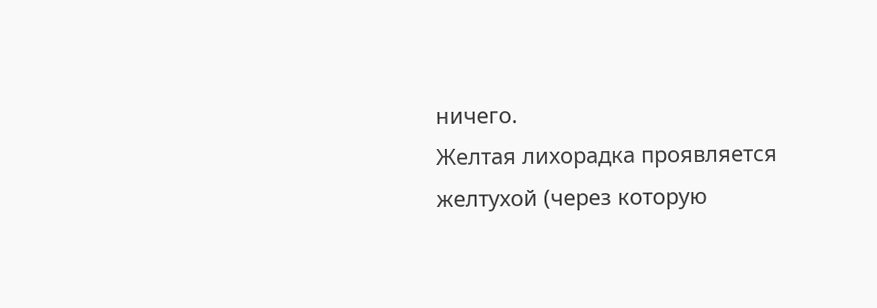ничего.
Желтая лихорадка проявляется желтухой (через которую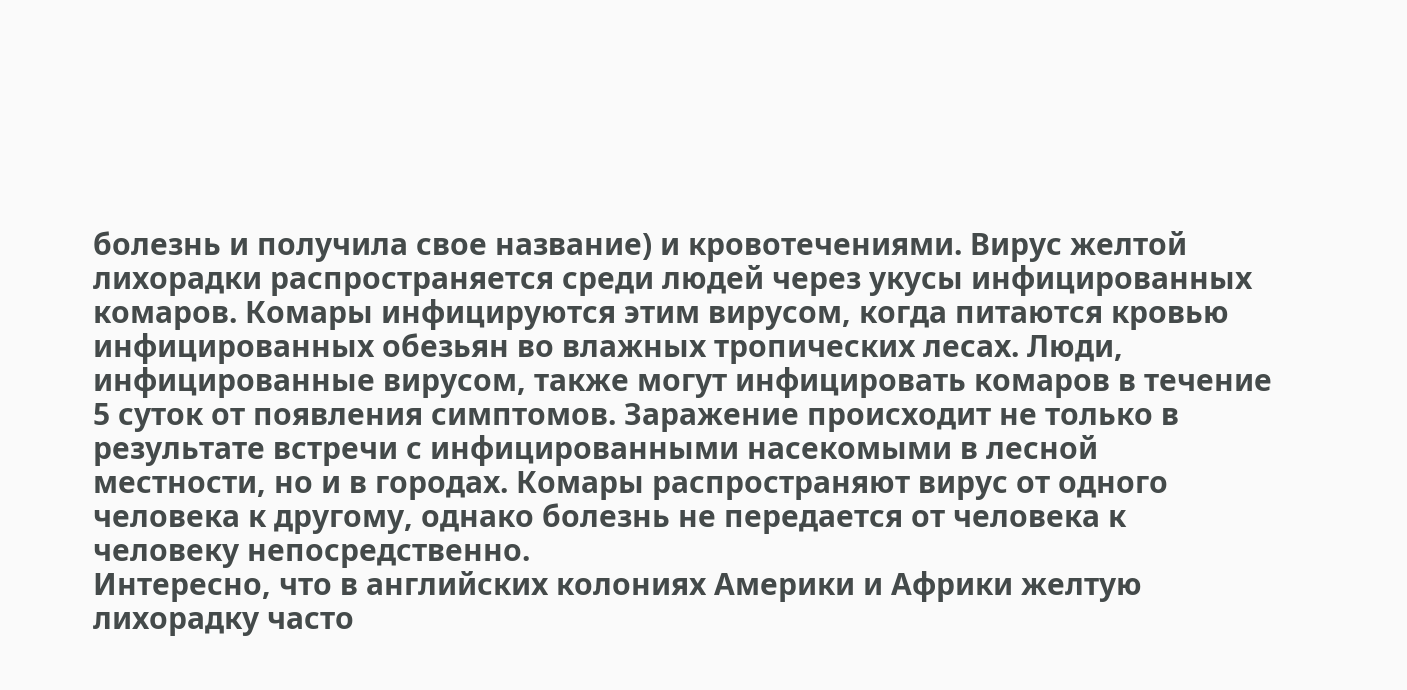болезнь и получила свое название) и кровотечениями. Вирус желтой лихорадки распространяется среди людей через укусы инфицированных комаров. Комары инфицируются этим вирусом, когда питаются кровью инфицированных обезьян во влажных тропических лесах. Люди, инфицированные вирусом, также могут инфицировать комаров в течение 5 суток от появления симптомов. Заражение происходит не только в результате встречи с инфицированными насекомыми в лесной местности, но и в городах. Комары распространяют вирус от одного человека к другому, однако болезнь не передается от человека к человеку непосредственно.
Интересно, что в английских колониях Америки и Африки желтую лихорадку часто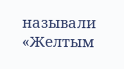называли «Желтым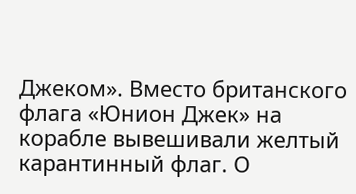Джеком». Вместо британского флага «Юнион Джек» на корабле вывешивали желтый карантинный флаг. О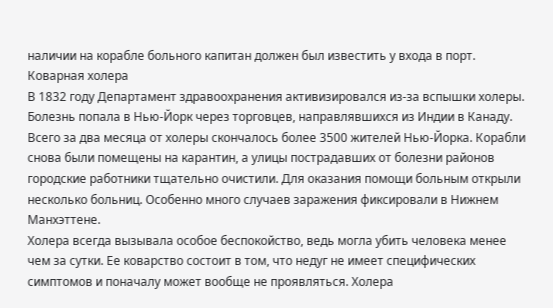наличии на корабле больного капитан должен был известить у входа в порт.
Коварная холера
В 1832 году Департамент здравоохранения активизировался из-за вспышки холеры. Болезнь попала в Нью-Йорк через торговцев, направлявшихся из Индии в Канаду. Всего за два месяца от холеры скончалось более 3500 жителей Нью-Йорка. Корабли снова были помещены на карантин, а улицы пострадавших от болезни районов городские работники тщательно очистили. Для оказания помощи больным открыли несколько больниц. Особенно много случаев заражения фиксировали в Нижнем Манхэттене.
Холера всегда вызывала особое беспокойство, ведь могла убить человека менее чем за сутки. Ее коварство состоит в том, что недуг не имеет специфических симптомов и поначалу может вообще не проявляться. Холера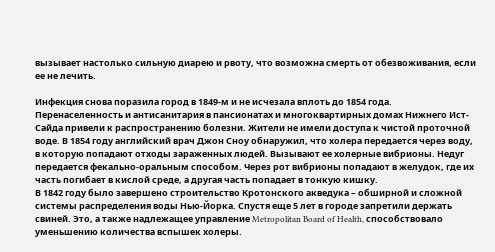вызывает настолько сильную диарею и рвоту, что возможна смерть от обезвоживания, если ее не лечить.

Инфекция снова поразила город в 1849-м и не исчезала вплоть до 1854 года. Перенаселенность и антисанитария в пансионатах и многоквартирных домах Нижнего Ист-Сайда привели к распространению болезни. Жители не имели доступа к чистой проточной воде. В 1854 году английский врач Джон Сноу обнаружил, что холера передается через воду, в которую попадают отходы зараженных людей. Вызывают ее холерные вибрионы. Недуг передается фекально-оральным способом. Через рот вибрионы попадают в желудок, где их часть погибает в кислой среде, а другая часть попадает в тонкую кишку.
В 1842 году было завершено строительство Кротонского акведука – обширной и сложной системы распределения воды Нью-Йорка. Спустя еще 5 лет в городе запретили держать свиней. Это, а также надлежащее управление Metropolitan Board of Health, способствовало уменьшению количества вспышек холеры.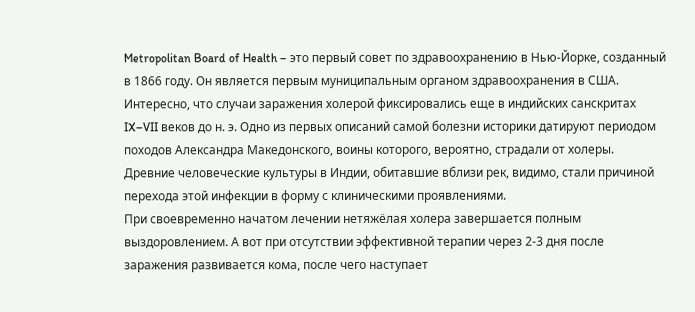Metropolitan Board of Health – это первый совет по здравоохранению в Нью-Йорке, созданный в 1866 году. Он является первым муниципальным органом здравоохранения в США.
Интересно, что случаи заражения холерой фиксировались еще в индийских санскритах IX–VII веков до н. э. Одно из первых описаний самой болезни историки датируют периодом походов Александра Македонского, воины которого, вероятно, страдали от холеры. Древние человеческие культуры в Индии, обитавшие вблизи рек, видимо, стали причиной перехода этой инфекции в форму с клиническими проявлениями.
При своевременно начатом лечении нетяжёлая холера завершается полным выздоровлением. А вот при отсутствии эффективной терапии через 2-3 дня после заражения развивается кома, после чего наступает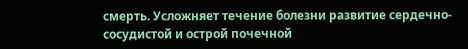смерть. Усложняет течение болезни развитие сердечно-сосудистой и острой почечной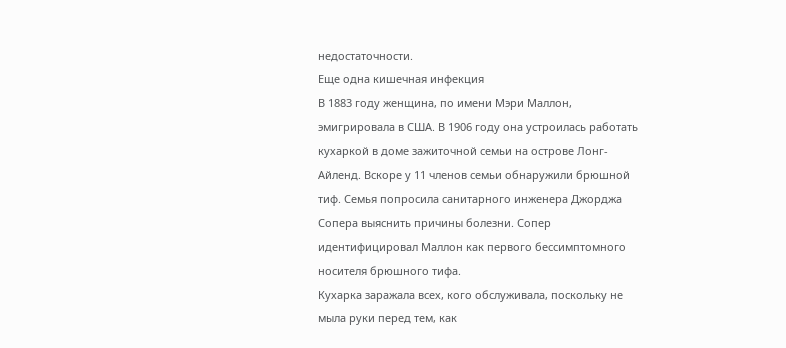недостаточности.
Еще одна кишечная инфекция
В 1883 году женщина, по имени Мэри Маллон, эмигрировала в США. В 1906 году она устроилась работать кухаркой в доме зажиточной семьи на острове Лонг-Айленд. Вскоре у 11 членов семьи обнаружили брюшной тиф. Семья попросила санитарного инженера Джорджа Сопера выяснить причины болезни. Сопер идентифицировал Маллон как первого бессимптомного носителя брюшного тифа.
Кухарка заражала всех, кого обслуживала, поскольку не мыла руки перед тем, как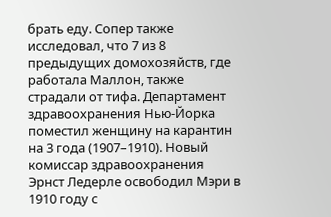брать еду. Сопер также исследовал, что 7 из 8 предыдущих домохозяйств, где работала Маллон, также страдали от тифа. Департамент здравоохранения Нью-Йорка поместил женщину на карантин на 3 года (1907–1910). Новый комиссар здравоохранения Эрнст Ледерле освободил Мэри в 1910 году с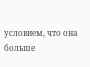условием, что она больше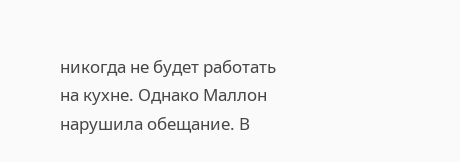никогда не будет работать на кухне. Однако Маллон нарушила обещание. В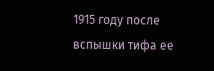1915 году после вспышки тифа ее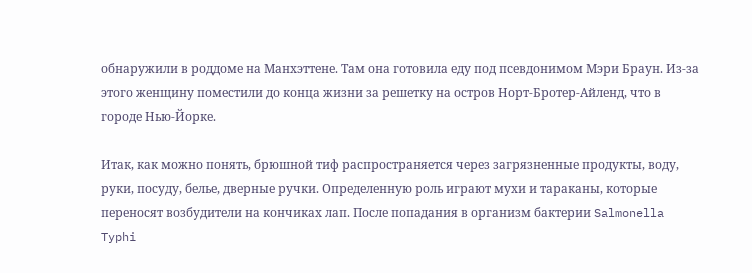обнаружили в роддоме на Манхэттене. Там она готовила еду под псевдонимом Мэри Браун. Из-за этого женщину поместили до конца жизни за решетку на остров Норт-Бротер-Айленд, что в городе Нью-Йорке.

Итак, как можно понять, брюшной тиф распространяется через загрязненные продукты, воду, руки, посуду, белье, дверные ручки. Определенную роль играют мухи и тараканы, которые переносят возбудители на кончиках лап. После попадания в организм бактерии Salmonella Typhi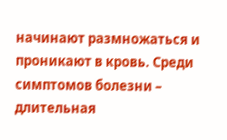начинают размножаться и проникают в кровь. Среди симптомов болезни – длительная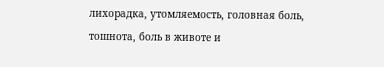лихорадка, утомляемость, головная боль, тошнота, боль в животе и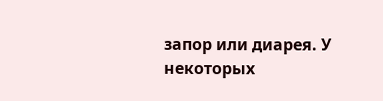запор или диарея. У некоторых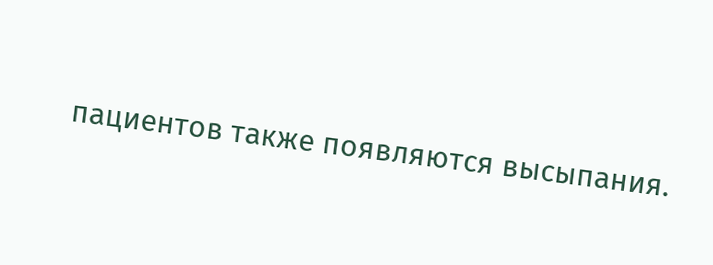пациентов также появляются высыпания.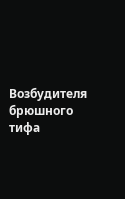Возбудителя брюшного тифа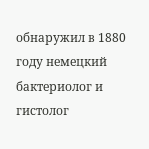обнаружил в 1880 году немецкий бактериолог и гистолог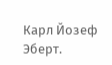Карл Йозеф Эберт.